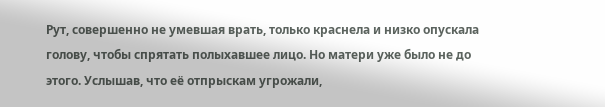Рут, совершенно не умевшая врать, только краснела и низко опускала голову, чтобы спрятать полыхавшее лицо. Но матери уже было не до этого. Услышав, что её отпрыскам угрожали,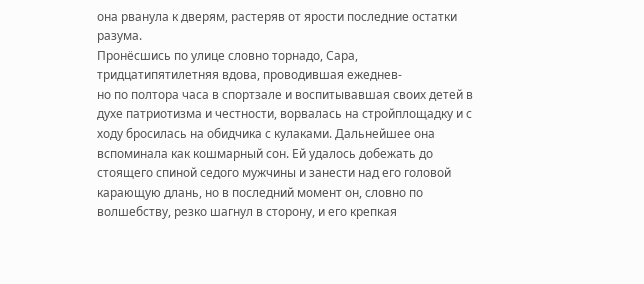она рванула к дверям, растеряв от ярости последние остатки разума.
Пронёсшись по улице словно торнадо, Сара, тридцатипятилетняя вдова, проводившая ежеднев-
но по полтора часа в спортзале и воспитывавшая своих детей в духе патриотизма и честности, ворвалась на стройплощадку и с ходу бросилась на обидчика с кулаками. Дальнейшее она вспоминала как кошмарный сон. Ей удалось добежать до стоящего спиной седого мужчины и занести над его головой карающую длань, но в последний момент он, словно по волшебству, резко шагнул в сторону, и его крепкая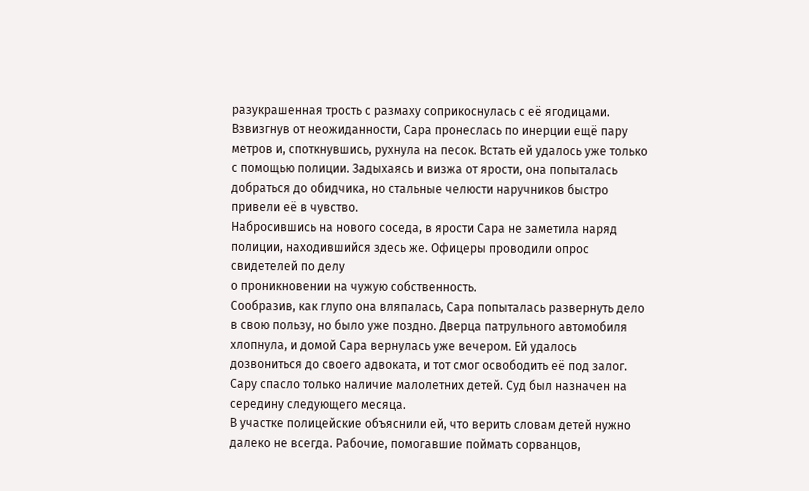разукрашенная трость с размаху соприкоснулась с её ягодицами. Взвизгнув от неожиданности, Сара пронеслась по инерции ещё пару метров и, споткнувшись, рухнула на песок. Встать ей удалось уже только с помощью полиции. Задыхаясь и визжа от ярости, она попыталась добраться до обидчика, но стальные челюсти наручников быстро привели её в чувство.
Набросившись на нового соседа, в ярости Сара не заметила наряд полиции, находившийся здесь же. Офицеры проводили опрос свидетелей по делу
о проникновении на чужую собственность.
Сообразив, как глупо она вляпалась, Сара попыталась развернуть дело в свою пользу, но было уже поздно. Дверца патрульного автомобиля хлопнула, и домой Сара вернулась уже вечером. Ей удалось дозвониться до своего адвоката, и тот смог освободить её под залог. Сару спасло только наличие малолетних детей. Суд был назначен на середину следующего месяца.
В участке полицейские объяснили ей, что верить словам детей нужно далеко не всегда. Рабочие, помогавшие поймать сорванцов,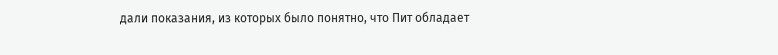дали показания, из которых было понятно, что Пит обладает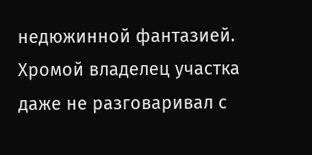недюжинной фантазией. Хромой владелец участка даже не разговаривал с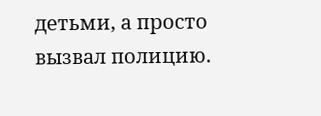детьми, а просто вызвал полицию.